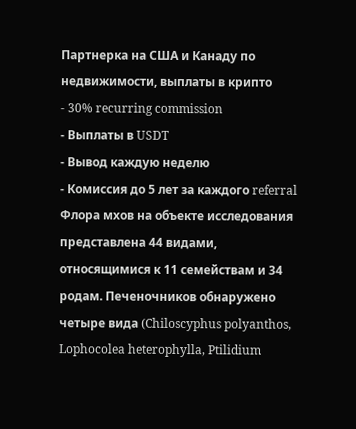Партнерка на США и Канаду по недвижимости, выплаты в крипто
- 30% recurring commission
- Выплаты в USDT
- Вывод каждую неделю
- Комиссия до 5 лет за каждого referral
Флора мхов на объекте исследования представлена 44 видами, относящимися к 11 семействам и 34 родам. Печеночников обнаружено четыре вида (Chiloscyphus polyanthos, Lophocolea heterophylla, Ptilidium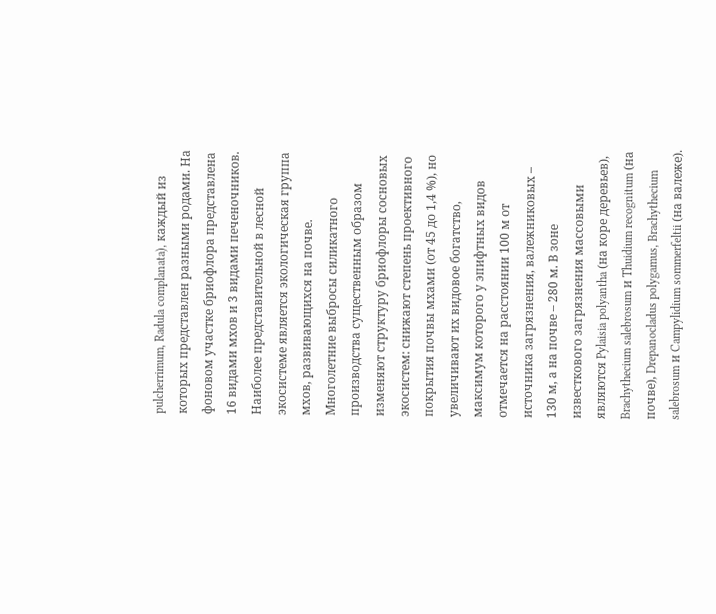pulcherrimum, Radula complanata), каждый из которых представлен разными родами. На фоновом участке бриофлора представлена 16 видами мхов и 3 видами печеночников. Наиболее представительной в лесной экосистеме является экологическая группа мхов, развивающихся на почве. Многолетние выбросы силикатного производства существенным образом изменяют структуру бриофлоры сосновых экосистем: снижают степень проективного покрытия почвы мхами (от 45 до 1,4 %), но увеличивают их видовое богатство, максимум которого у эпифтных видов отмечается на расстоянии 100 м от источника загрязнения, валежниковых – 130 м, а на почве – 280 м. В зоне известкового загрязнения массовыми являются Pylaisia polyantha (на коре деревьев), Brachythecium salebrosum и Thuidium recognitum (на почве), Drepanocladus polygamus, Brachythecium salebrosum и Campylidium sommerfeltii (на валеже).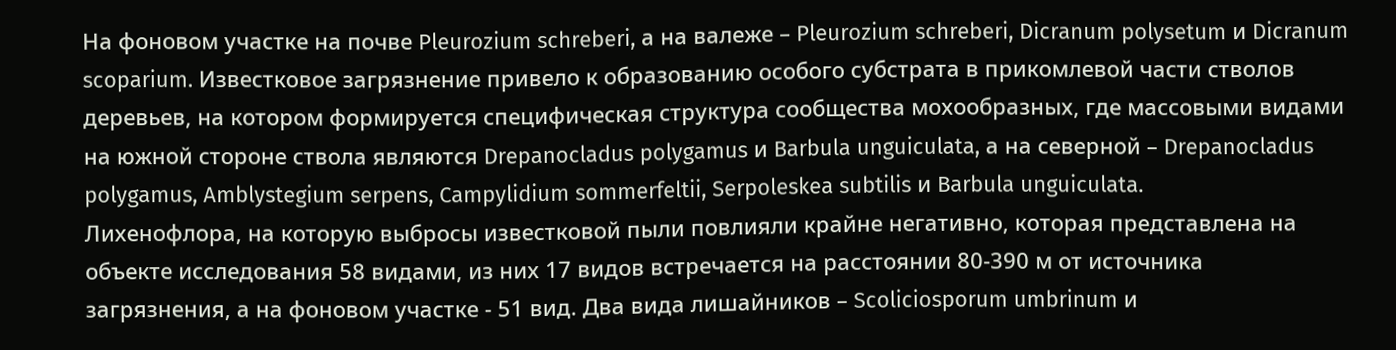На фоновом участке на почве Pleurozium schreberi, а на валеже – Pleurozium schreberi, Dicranum polysetum и Dicranum scoparium. Известковое загрязнение привело к образованию особого субстрата в прикомлевой части стволов деревьев, на котором формируется специфическая структура сообщества мохообразных, где массовыми видами на южной стороне ствола являются Drepanocladus polygamus и Barbula unguiculata, а на северной – Drepanocladus polygamus, Amblystegium serpens, Campylidium sommerfeltii, Serpoleskea subtilis и Barbula unguiculata.
Лихенофлора, на которую выбросы известковой пыли повлияли крайне негативно, которая представлена на объекте исследования 58 видами, из них 17 видов встречается на расстоянии 80-390 м от источника загрязнения, а на фоновом участке - 51 вид. Два вида лишайников – Scoliciosporum umbrinum и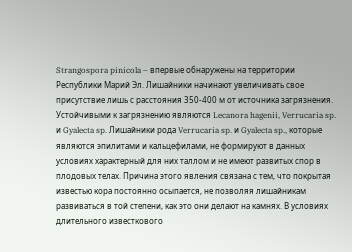Strangospora pinicola – впервые обнаружены на территории Республики Марий Эл. Лишайники начинают увеличивать свое присутствие лишь с расстояния 350-400 м от источника загрязнения. Устойчивыми к загрязнению являются Lecanora hagenii, Verrucaria sp. и Gyalecta sp. Лишайники рода Verrucaria sp. и Gyalecta sp., которые являются эпилитами и кальцефилами, не формируют в данных условиях характерный для них таллом и не имеют развитых спор в плодовых телах. Причина этого явления связана с тем, что покрытая известью кора постоянно осыпается, не позволяя лишайникам развиваться в той степени, как это они делают на камнях. В условиях длительного известкового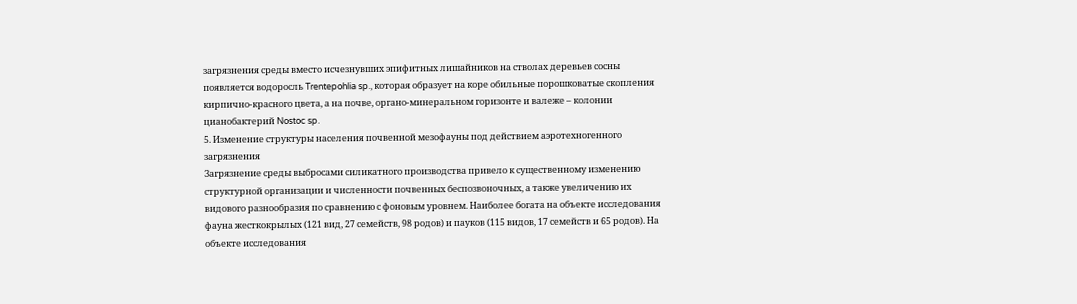загрязнения среды вместо исчезнувших эпифитных лишайников на стволах деревьев сосны появляется водоросль Trentepohlia sp., которая образует на коре обильные порошковатые скопления кирпично-красного цвета, а на почве, органо-минеральном горизонте и валеже – колонии цианобактерий Nostoc sp.
5. Изменение структуры населения почвенной мезофауны под действием аэротехногенного загрязнения
Загрязнение среды выбросами силикатного производства привело к существенному изменению структурной организации и численности почвенных беспозвоночных, а также увеличению их видового разнообразия по сравнению с фоновым уровнем. Наиболее богата на объекте исследования фауна жесткокрылых (121 вид, 27 семейств, 98 родов) и пауков (115 видов, 17 семейств и 65 родов). На объекте исследования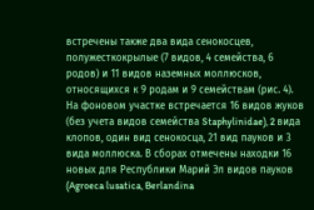встречены также два вида сенокосцев, полужесткокрылые (7 видов, 4 семейства, 6 родов) и 11 видов наземных моллюсков, относящихся к 9 родам и 9 семействам (рис. 4). На фоновом участке встречается 16 видов жуков (без учета видов семейства Staphylinidae), 2 вида клопов, один вид сенокосца, 21 вид пауков и 3 вида моллюска. В сборах отмечены находки 16 новых для Республики Марий Эл видов пауков (Agroeca lusatica, Berlandina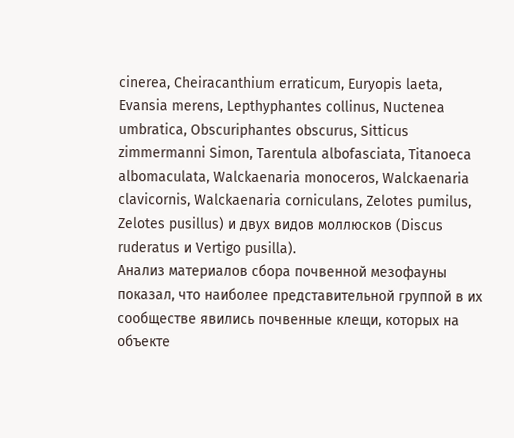cinerea, Cheiracanthium erraticum, Euryopis laeta, Evansia merens, Lepthyphantes collinus, Nuctenea umbratica, Obscuriphantes obscurus, Sitticus zimmermanni Simon, Tarentula albofasciata, Titanoeca albomaculata, Walckaenaria monoceros, Walckaenaria clavicornis, Walckaenaria corniculans, Zelotes pumilus, Zelotes pusillus) и двух видов моллюсков (Discus ruderatus и Vertigo pusilla).
Анализ материалов сбора почвенной мезофауны показал, что наиболее представительной группой в их сообществе явились почвенные клещи, которых на объекте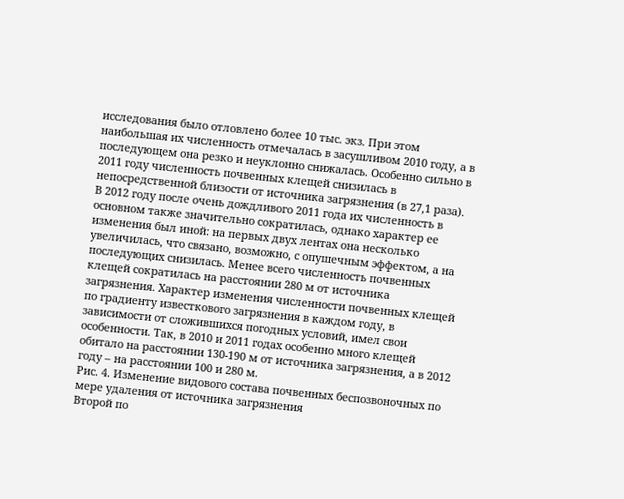исследования было отловлено более 10 тыс. экз. При этом наибольшая их численность отмечалась в засушливом 2010 году, а в последующем она резко и неуклонно снижалась. Особенно сильно в 2011 году численность почвенных клещей снизилась в непосредственной близости от источника загрязнения (в 27,1 раза). В 2012 году после очень дождливого 2011 года их численность в основном также значительно сократилась, однако характер ее изменения был иной: на первых двух лентах она несколько увеличилась, что связано, возможно, с опушечным эффектом, а на последующих снизилась. Менее всего численность почвенных клещей сократилась на расстоянии 280 м от источника загрязнения. Характер изменения численности почвенных клещей по градиенту известкового загрязнения в каждом году, в зависимости от сложившихся погодных условий, имел свои особенности. Так, в 2010 и 2011 годах особенно много клещей обитало на расстоянии 130-190 м от источника загрязнения, а в 2012 году – на расстоянии 100 и 280 м.
Рис. 4. Изменение видового состава почвенных беспозвоночных по мере удаления от источника загрязнения
Второй по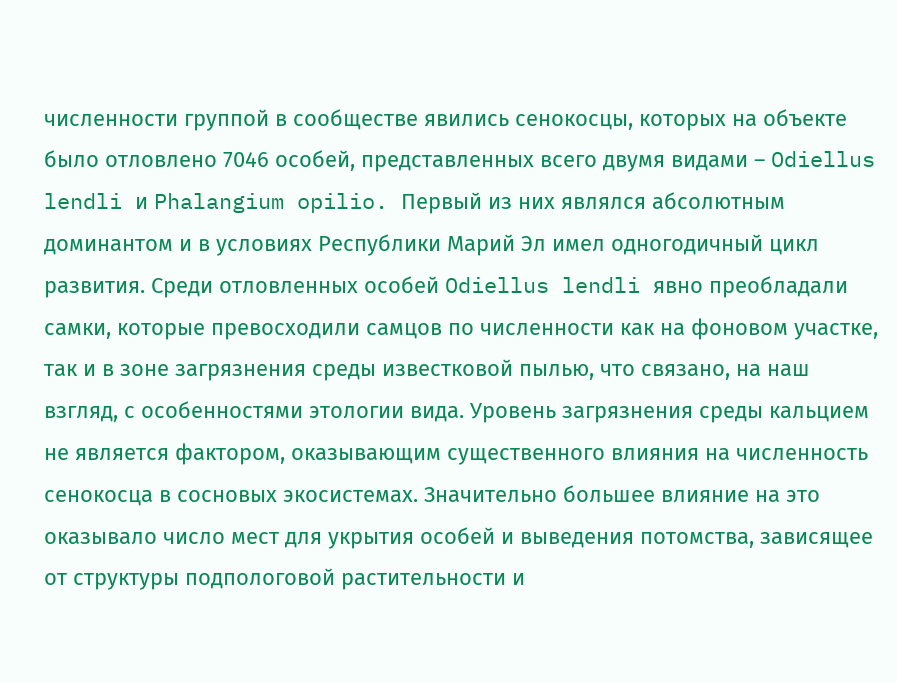численности группой в сообществе явились сенокосцы, которых на объекте было отловлено 7046 особей, представленных всего двумя видами – Odiellus lendli и Phalangium opilio. Первый из них являлся абсолютным доминантом и в условиях Республики Марий Эл имел одногодичный цикл развития. Среди отловленных особей Odiellus lendli явно преобладали самки, которые превосходили самцов по численности как на фоновом участке, так и в зоне загрязнения среды известковой пылью, что связано, на наш взгляд, с особенностями этологии вида. Уровень загрязнения среды кальцием не является фактором, оказывающим существенного влияния на численность сенокосца в сосновых экосистемах. Значительно большее влияние на это оказывало число мест для укрытия особей и выведения потомства, зависящее от структуры подпологовой растительности и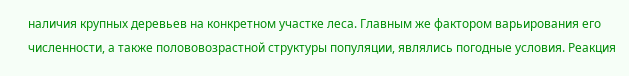наличия крупных деревьев на конкретном участке леса. Главным же фактором варьирования его численности, а также полововозрастной структуры популяции, являлись погодные условия. Реакция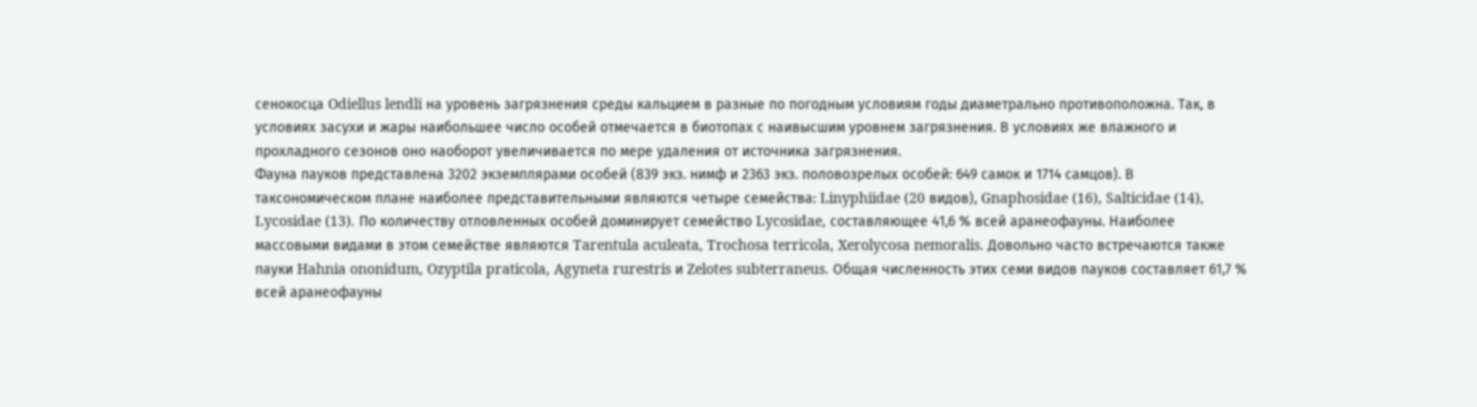сенокосца Odiellus lendli на уровень загрязнения среды кальцием в разные по погодным условиям годы диаметрально противоположна. Так, в условиях засухи и жары наибольшее число особей отмечается в биотопах с наивысшим уровнем загрязнения. В условиях же влажного и прохладного сезонов оно наоборот увеличивается по мере удаления от источника загрязнения.
Фауна пауков представлена 3202 экземплярами особей (839 экз. нимф и 2363 экз. половозрелых особей: 649 самок и 1714 самцов). В таксономическом плане наиболее представительными являются четыре семейства: Linyphiidae (20 видов), Gnaphosidae (16), Salticidae (14), Lycosidae (13). По количеству отловленных особей доминирует семейство Lycosidae, составляющее 41,6 % всей аранеофауны. Наиболее массовыми видами в этом семействе являются Tarentula aculeata, Trochosa terricola, Xerolycosa nemoralis. Довольно часто встречаются также пауки Hahnia ononidum, Ozyptila praticola, Agyneta rurestris и Zelotes subterraneus. Общая численность этих семи видов пауков составляет 61,7 % всей аранеофауны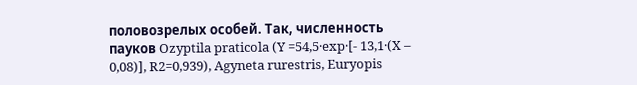половозрелых особей. Так, численность пауков Ozyptila praticola (Y =54,5·exp·[- 13,1·(X – 0,08)], R2=0,939), Agyneta rurestris, Euryopis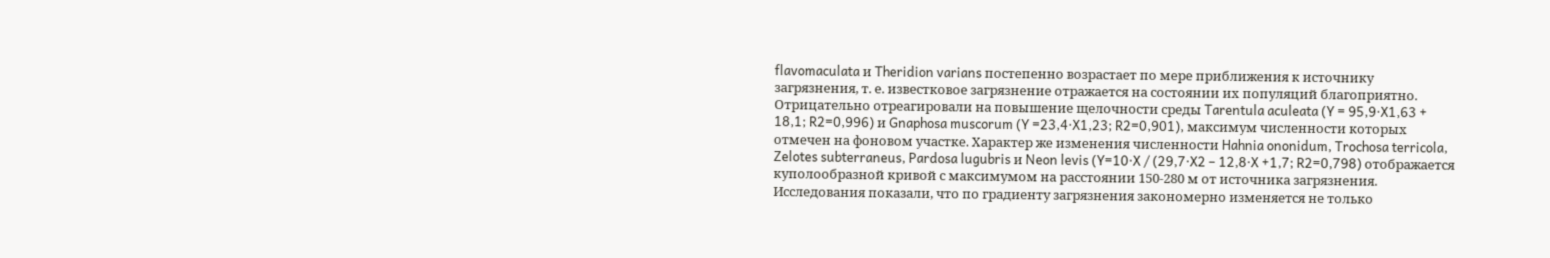flavomaculata и Theridion varians постепенно возрастает по мере приближения к источнику загрязнения, т. е. известковое загрязнение отражается на состоянии их популяций благоприятно. Отрицательно отреагировали на повышение щелочности среды Tarentula aculeata (Y = 95,9∙X1,63 + 18,1; R2=0,996) и Gnaphosa muscorum (Y =23,4·X1,23; R2=0,901), максимум численности которых отмечен на фоновом участке. Характер же изменения численности Hahnia ononidum, Trochosa terricola, Zelotes subterraneus, Pardosa lugubris и Neon levis (Y=10∙X / (29,7∙X2 – 12,8∙X +1,7; R2=0,798) отображается куполообразной кривой с максимумом на расстоянии 150-280 м от источника загрязнения. Исследования показали, что по градиенту загрязнения закономерно изменяется не только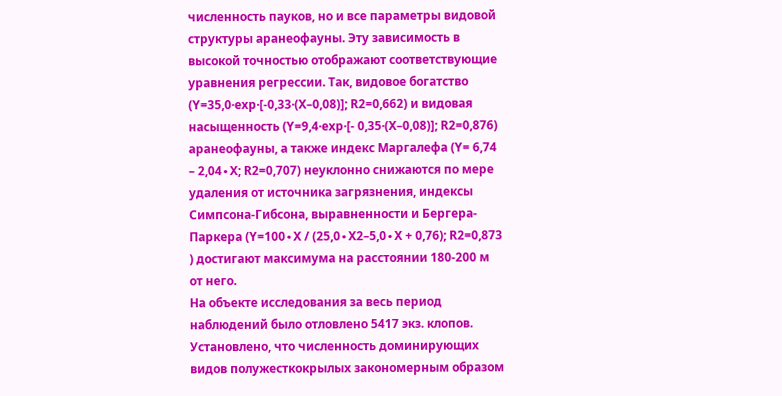численность пауков, но и все параметры видовой структуры аранеофауны. Эту зависимость в высокой точностью отображают соответствующие уравнения регрессии. Так, видовое богатство (Y=35,0·exp·[-0,33·(X–0,08)]; R2=0,662) и видовая насыщенность (Y=9,4·exp·[- 0,35·(X–0,08)]; R2=0,876) аранеофауны, а также индекс Маргалефа (Y= 6,74 – 2,04∙X; R2=0,707) неуклонно снижаются по мере удаления от источника загрязнения, индексы Симпсона-Гибсона, выравненности и Бергера-Паркера (Y=100∙X / (25,0∙X2–5,0∙X + 0,76); R2=0,873 ) достигают максимума на расстоянии 180-200 м от него.
На объекте исследования за весь период наблюдений было отловлено 5417 экз. клопов. Установлено, что численность доминирующих видов полужесткокрылых закономерным образом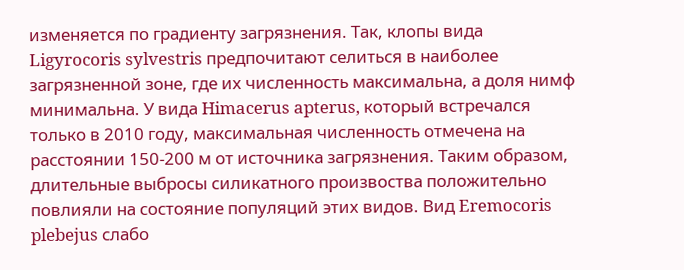изменяется по градиенту загрязнения. Так, клопы вида Ligyrocoris sylvestris предпочитают селиться в наиболее загрязненной зоне, где их численность максимальна, а доля нимф минимальна. У вида Himacerus apterus, который встречался только в 2010 году, максимальная численность отмечена на расстоянии 150-200 м от источника загрязнения. Таким образом, длительные выбросы силикатного произвоства положительно повлияли на состояние популяций этих видов. Вид Eremocoris plebejus слабо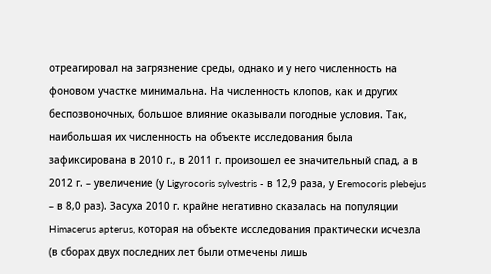отреагировал на загрязнение среды, однако и у него численность на фоновом участке минимальна. На численность клопов, как и других беспозвоночных, большое влияние оказывали погодные условия. Так, наибольшая их численность на объекте исследования была зафиксирована в 2010 г., в 2011 г. произошел ее значительный спад, а в 2012 г. – увеличение (у Ligyrocoris sylvestris - в 12,9 раза, у Eremocoris plebejus – в 8,0 раз). Засуха 2010 г. крайне негативно сказалась на популяции Himacerus apterus, которая на объекте исследования практически исчезла (в сборах двух последних лет были отмечены лишь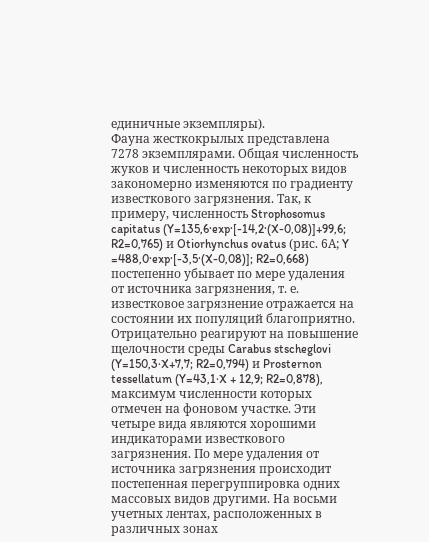единичные экземпляры).
Фауна жесткокрылых представлена 7278 экземплярами. Общая численность жуков и численность некоторых видов закономерно изменяются по градиенту известкового загрязнения. Так, к примеру, численность Strophosomus capitatus (Y=135,6·exp·[-14,2·(X-0,08)]+99,6; R2=0,765) и Otiorhynchus ovatus (рис. 6А; Y =488,0·exp·[-3,5·(X-0,08)]; R2=0,668) постепенно убывает по мере удаления от источника загрязнения, т. е. известковое загрязнение отражается на состоянии их популяций благоприятно. Отрицательно реагируют на повышение щелочности среды Carabus stscheglovi (Y=150,3∙X+7,7; R2=0,794) и Prosternon tessellatum (Y=43,1∙X + 12,9; R2=0,878), максимум численности которых отмечен на фоновом участке. Эти четыре вида являются хорошими индикаторами известкового загрязнения. По мере удаления от источника загрязнения происходит постепенная перегруппировка одних массовых видов другими. На восьми учетных лентах, расположенных в различных зонах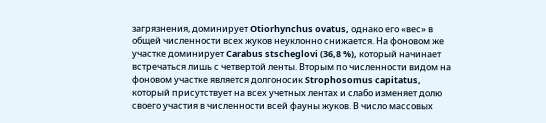загрязнения, доминирует Otiorhynchus ovatus, однако его «вес» в общей численности всех жуков неуклонно снижается. На фоновом же участке доминирует Carabus stscheglovi (36,8 %), который начинает встречаться лишь с четвертой ленты. Вторым по численности видом на фоновом участке является долгоносик Strophosomus capitatus, который присутствует на всех учетных лентах и слабо изменяет долю своего участия в численности всей фауны жуков. В число массовых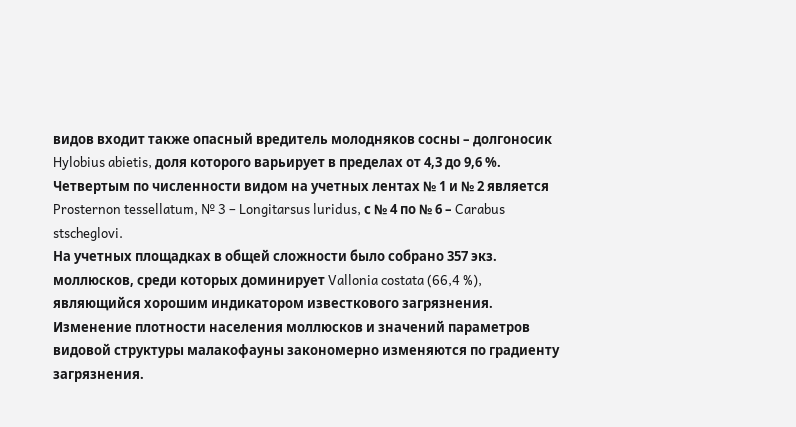видов входит также опасный вредитель молодняков сосны – долгоносик Hylobius abietis, доля которого варьирует в пределах от 4,3 до 9,6 %. Четвертым по численности видом на учетных лентах № 1 и № 2 является Prosternon tessellatum, № 3 – Longitarsus luridus, с № 4 по № 6 – Carabus stscheglovi.
На учетных площадках в общей сложности было собрано 357 экз. моллюсков, среди которых доминирует Vallonia costata (66,4 %), являющийся хорошим индикатором известкового загрязнения. Изменение плотности населения моллюсков и значений параметров видовой структуры малакофауны закономерно изменяются по градиенту загрязнения.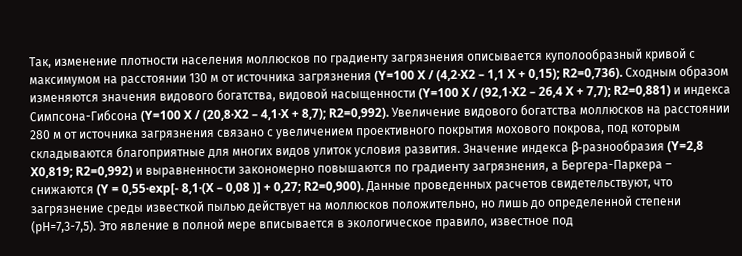Так, изменение плотности населения моллюсков по градиенту загрязнения описывается куполообразный кривой с максимумом на расстоянии 130 м от источника загрязнения (Y=100 X / (4,2·X2 – 1,1 X + 0,15); R2=0,736). Сходным образом изменяются значения видового богатства, видовой насыщенности (Y=100 X / (92,1·X2 – 26,4 X + 7,7); R2=0,881) и индекса Симпсона-Гибсона (Y=100 X / (20,8·X2 – 4,1·X + 8,7); R2=0,992). Увеличение видового богатства моллюсков на расстоянии 280 м от источника загрязнения связано с увеличением проективного покрытия мохового покрова, под которым складываются благоприятные для многих видов улиток условия развития. Значение индекса β-разнообразия (Y=2,8 X0,819; R2=0,992) и выравненности закономерно повышаются по градиенту загрязнения, а Бергера-Паркера – снижаются (Y = 0,55·exp[- 8,1·(X – 0,08 )] + 0,27; R2=0,900). Данные проведенных расчетов свидетельствуют, что загрязнение среды известкой пылью действует на моллюсков положительно, но лишь до определенной степени (рН=7,3-7,5). Это явление в полной мере вписывается в экологическое правило, известное под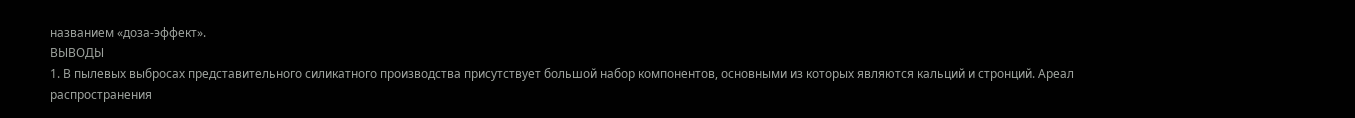названием «доза-эффект».
ВЫВОДЫ
1. В пылевых выбросах представительного силикатного производства присутствует большой набор компонентов, основными из которых являются кальций и стронций. Ареал распространения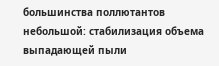большинства поллютантов небольшой: стабилизация объема выпадающей пыли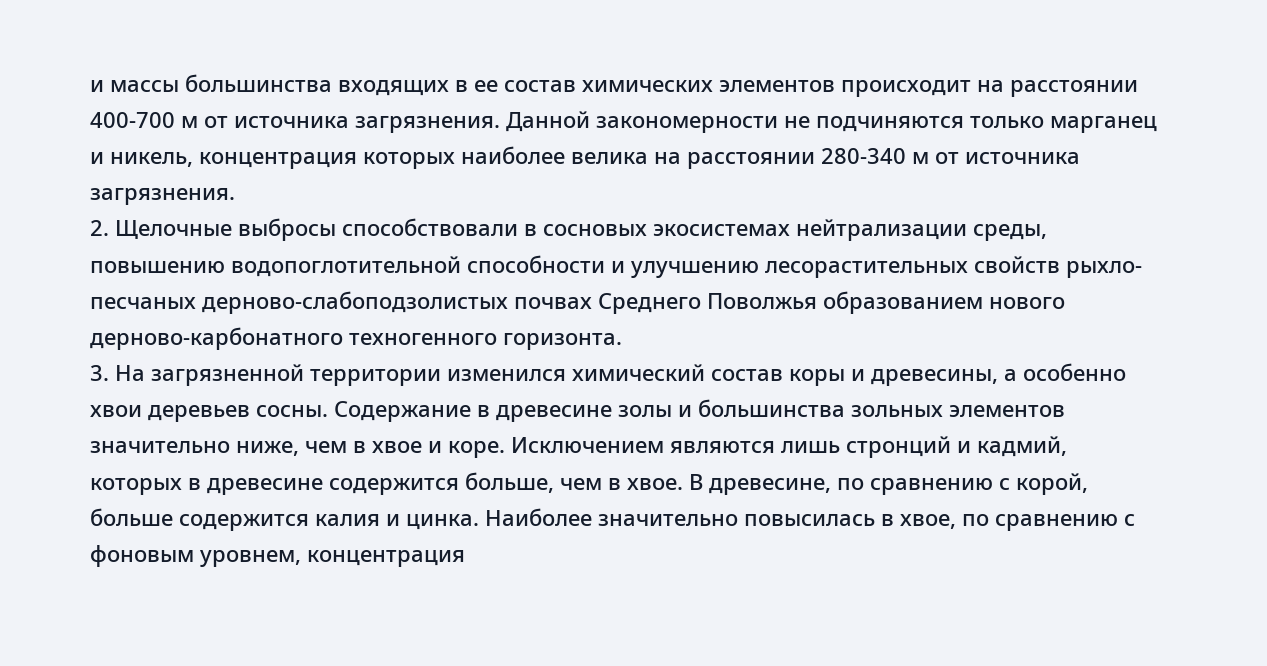и массы большинства входящих в ее состав химических элементов происходит на расстоянии 400-700 м от источника загрязнения. Данной закономерности не подчиняются только марганец и никель, концентрация которых наиболее велика на расстоянии 280-340 м от источника загрязнения.
2. Щелочные выбросы способствовали в сосновых экосистемах нейтрализации среды, повышению водопоглотительной способности и улучшению лесорастительных свойств рыхло-песчаных дерново-слабоподзолистых почвах Среднего Поволжья образованием нового дерново-карбонатного техногенного горизонта.
3. На загрязненной территории изменился химический состав коры и древесины, а особенно хвои деревьев сосны. Содержание в древесине золы и большинства зольных элементов значительно ниже, чем в хвое и коре. Исключением являются лишь стронций и кадмий, которых в древесине содержится больше, чем в хвое. В древесине, по сравнению с корой, больше содержится калия и цинка. Наиболее значительно повысилась в хвое, по сравнению с фоновым уровнем, концентрация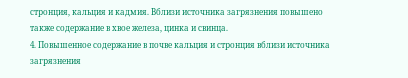стронция, кальция и кадмия. Вблизи источника загрязнения повышено также содержание в хвое железа, цинка и свинца.
4. Повышенное содержание в почве кальция и стронция вблизи источника загрязнения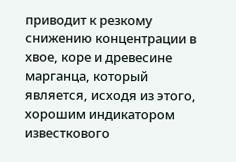приводит к резкому снижению концентрации в хвое, коре и древесине марганца, который является, исходя из этого, хорошим индикатором известкового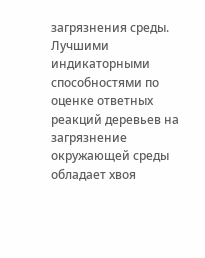загрязнения среды. Лучшими индикаторными способностями по оценке ответных реакций деревьев на загрязнение окружающей среды обладает хвоя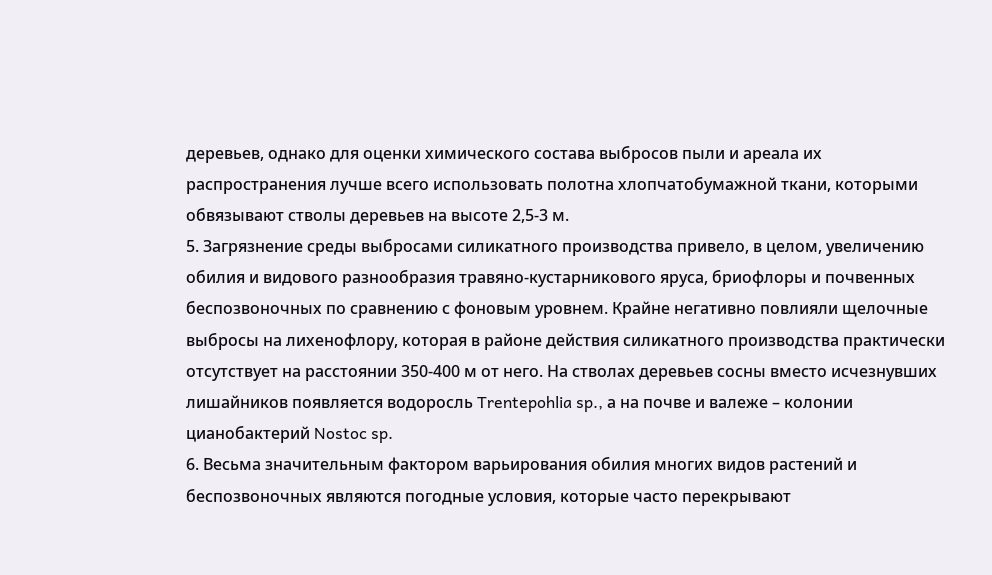деревьев, однако для оценки химического состава выбросов пыли и ареала их распространения лучше всего использовать полотна хлопчатобумажной ткани, которыми обвязывают стволы деревьев на высоте 2,5-3 м.
5. Загрязнение среды выбросами силикатного производства привело, в целом, увеличению обилия и видового разнообразия травяно-кустарникового яруса, бриофлоры и почвенных беспозвоночных по сравнению с фоновым уровнем. Крайне негативно повлияли щелочные выбросы на лихенофлору, которая в районе действия силикатного производства практически отсутствует на расстоянии 350-400 м от него. На стволах деревьев сосны вместо исчезнувших лишайников появляется водоросль Trentepohlia sp., а на почве и валеже – колонии цианобактерий Nostoc sp.
6. Весьма значительным фактором варьирования обилия многих видов растений и беспозвоночных являются погодные условия, которые часто перекрывают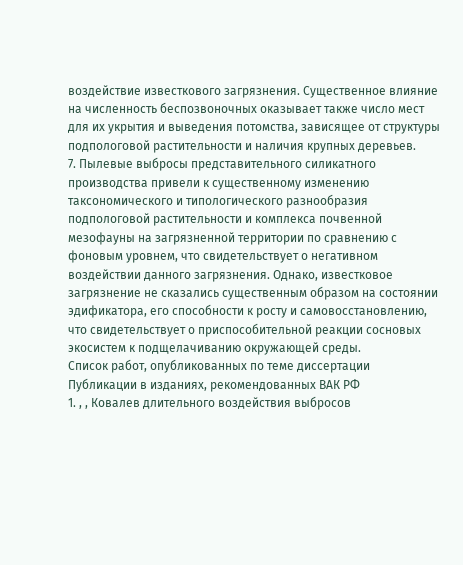воздействие известкового загрязнения. Существенное влияние на численность беспозвоночных оказывает также число мест для их укрытия и выведения потомства, зависящее от структуры подпологовой растительности и наличия крупных деревьев.
7. Пылевые выбросы представительного силикатного производства привели к существенному изменению таксономического и типологического разнообразия подпологовой растительности и комплекса почвенной мезофауны на загрязненной территории по сравнению с фоновым уровнем, что свидетельствует о негативном воздействии данного загрязнения. Однако, известковое загрязнение не сказались существенным образом на состоянии эдификатора, его способности к росту и самовосстановлению, что свидетельствует о приспособительной реакции сосновых экосистем к подщелачиванию окружающей среды.
Список работ, опубликованных по теме диссертации
Публикации в изданиях, рекомендованных ВАК РФ
1. , , Ковалев длительного воздействия выбросов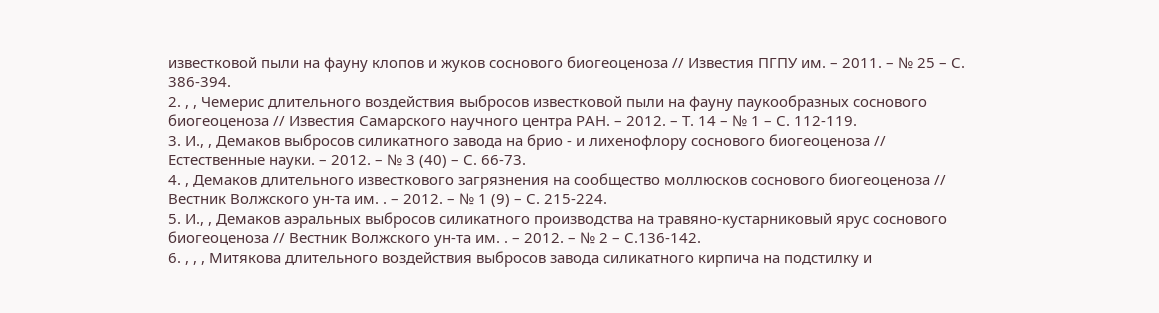известковой пыли на фауну клопов и жуков соснового биогеоценоза // Известия ПГПУ им. – 2011. – № 25 – С. 386-394.
2. , , Чемерис длительного воздействия выбросов известковой пыли на фауну паукообразных соснового биогеоценоза // Известия Самарского научного центра РАН. – 2012. – Т. 14 – № 1 – С. 112-119.
3. И., , Демаков выбросов силикатного завода на брио - и лихенофлору соснового биогеоценоза // Естественные науки. – 2012. – № 3 (40) – С. 66-73.
4. , Демаков длительного известкового загрязнения на сообщество моллюсков соснового биогеоценоза // Вестник Волжского ун-та им. . – 2012. – № 1 (9) – С. 215-224.
5. И., , Демаков аэральных выбросов силикатного производства на травяно-кустарниковый ярус соснового биогеоценоза // Вестник Волжского ун-та им. . – 2012. – № 2 – С.136-142.
6. , , , Митякова длительного воздействия выбросов завода силикатного кирпича на подстилку и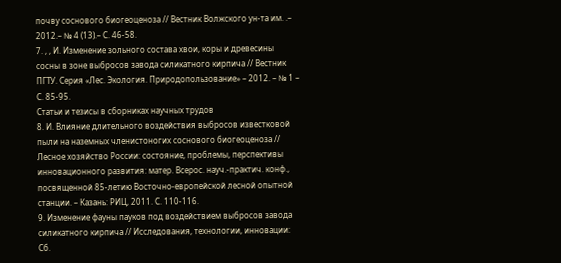почву соснового биогеоценоза // Вестник Волжского ун-та им. .– 2012.– № 4 (13).– С. 46-58.
7. , , И. Изменение зольного состава хвои, коры и древесины сосны в зоне выбросов завода силикатного кирпича // Вестник ПГТУ. Серия «Лес. Экология. Природопользование» – 2012. – № 1 – С. 85-95.
Статьи и тезисы в сборниках научных трудов
8. И. Влияние длительного воздействия выбросов известковой пыли на наземных членистоногих соснового биогеоценоза // Лесное хозяйство России: состояние, проблемы, перспективы инновационного развития: матер. Всерос. науч.-практич. конф., посвященной 85-летию Восточно-европейской лесной опытной станции. – Казань: РИЦ, 2011. С. 110-116.
9. Изменение фауны пауков под воздействием выбросов завода силикатного кирпича // Исследования, технологии, инновации: Сб.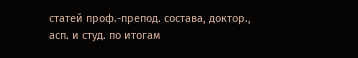статей проф.-препод. состава, доктор., асп. и студ. по итогам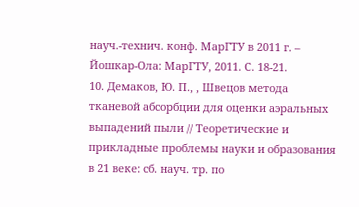науч.-технич. конф. МарГТУ в 2011 г. – Йошкар-Ола: МарГТУ, 2011. С. 18-21.
10. Демаков, Ю. П., , Швецов метода тканевой абсорбции для оценки аэральных выпадений пыли // Теоретические и прикладные проблемы науки и образования в 21 веке: сб. науч. тр. по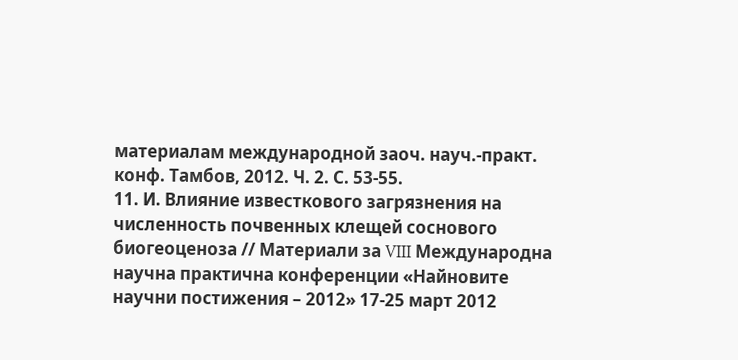материалам международной заоч. науч.-практ. конф. Тамбов, 2012. Ч. 2. С. 53-55.
11. И. Влияние известкового загрязнения на численность почвенных клещей соснового биогеоценоза // Материали за VIII Международна научна практична конференции «Найновите научни постижения – 2012» 17-25 март 2012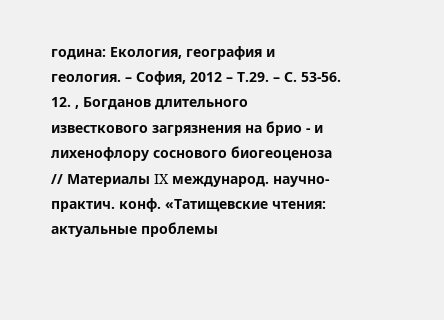година: Екология, география и геология. – София, 2012 – Т.29. – С. 53-56.
12. , Богданов длительного известкового загрязнения на брио - и лихенофлору соснового биогеоценоза // Материалы IX международ. научно-практич. конф. «Татищевские чтения: актуальные проблемы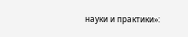науки и практики»: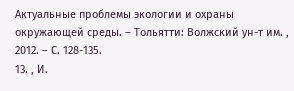Актуальные проблемы экологии и охраны окружающей среды. – Тольятти: Волжский ун-т им. , 2012. – С. 128-135.
13. , И.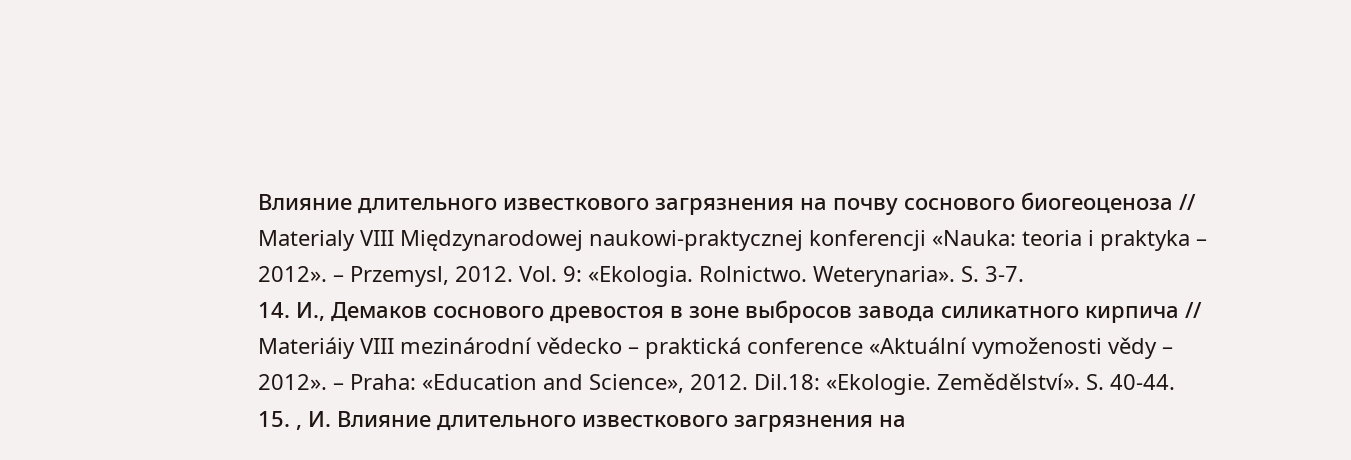Влияние длительного известкового загрязнения на почву соснового биогеоценоза // Materialy VIII Międzynarodowej naukowi-praktycznej konferencji «Nauka: teoria i praktyka – 2012». – Przemysl, 2012. Vol. 9: «Ekologia. Rolnictwo. Weterynaria». S. 3-7.
14. И., Демаков соснового древостоя в зоне выбросов завода силикатного кирпича // Materiáiy VIII mezinárodní vědecko – praktická conference «Aktuální vymoženosti vědy – 2012». – Praha: «Education and Science», 2012. Dil.18: «Ekologie. Zemědělství». S. 40-44.
15. , И. Влияние длительного известкового загрязнения на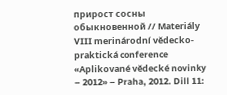прирост сосны обыкновенной // Materiály VIII merinárodní vědecko-praktická conference «Aplikované vědecké novinky – 2012» – Praha, 2012. Dill 11: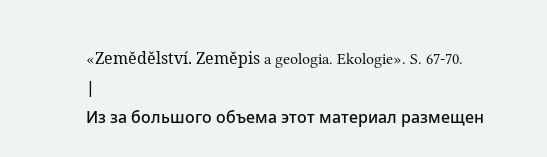«Zemědělství. Zeměpis a geologia. Ekologie». S. 67-70.
|
Из за большого объема этот материал размещен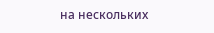на нескольких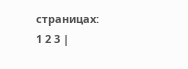страницах:
1 2 3 |